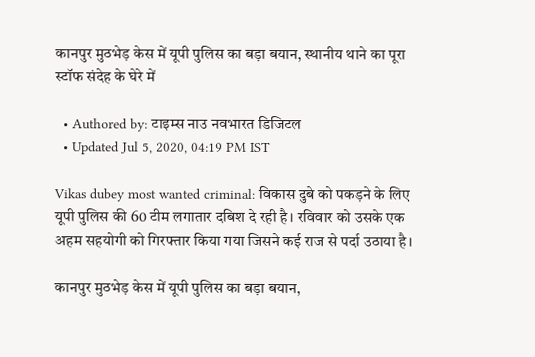कानपुर मुठभेड़ केस में यूपी पुलिस का बड़ा बयान, स्थानीय थाने का पूरा स्टॉफ संदेह के घेरे में

  • Authored by: टाइम्स नाउ नवभारत डिजिटल
  • Updated Jul 5, 2020, 04:19 PM IST

Vikas dubey most wanted criminal: विकास दुबे को पकड़ने के लिए यूपी पुलिस की 60 टीम लगातार दबिश दे रही है। रविवार को उसके एक अहम सहयोगी को गिरफ्तार किया गया जिसने कई राज से पर्दा उठाया है।

कानपुर मुठभेड़ केस में यूपी पुलिस का बड़ा बयान,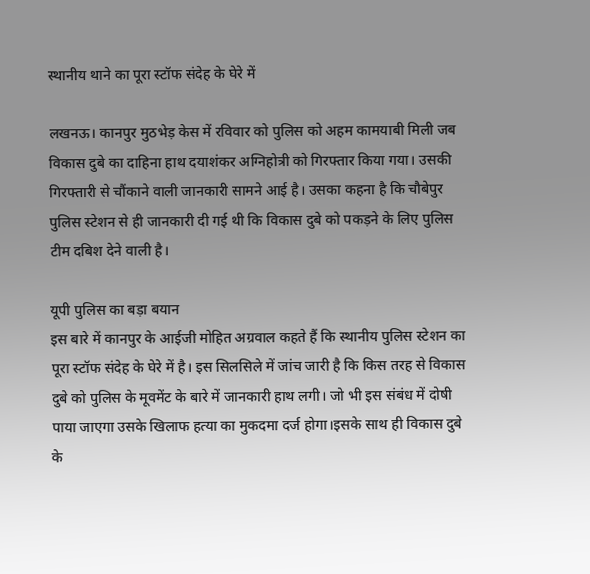स्थानीय थाने का पूरा स्टॉफ संदेह के घेरे में

लखनऊ। कानपुर मुठभेड़ केस में रविवार को पुलिस को अहम कामयाबी मिली जब विकास दुबे का दाहिना हाथ दयाशंकर अग्निहोत्री को गिरफ्तार किया गया। उसकी गिरफ्तारी से चौंकाने वाली जानकारी सामने आई है। उसका कहना है कि चौबेपुर पुलिस स्टेशन से ही जानकारी दी गई थी कि विकास दुबे को पकड़ने के लिए पुलिस टीम दबिश देने वाली है।

यूपी पुलिस का बड़ा बयान
इस बारे में कानपुर के आईजी मोहित अग्रवाल कहते हैं कि स्थानीय पुलिस स्टेशन का पूरा स्टॉफ संदेह के घेरे में है। इस सिलसिले में जांच जारी है कि किस तरह से विकास दुबे को पुलिस के मूवमेंट के बारे में जानकारी हाथ लगी। जो भी इस संबंध में दोषी पाया जाएगा उसके खिलाफ हत्या का मुकदमा दर्ज होगा।इसके साथ ही विकास दुबे के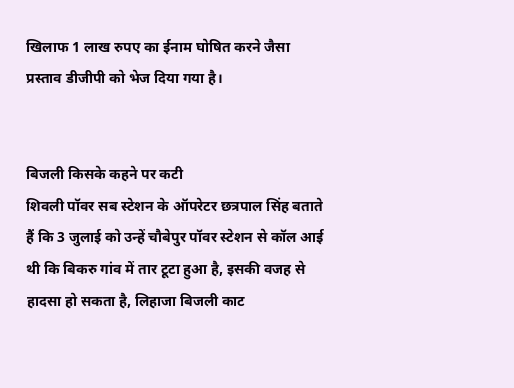खिलाफ 1 लाख रुपए का ईनाम घोषित करने जैसा प्रस्ताव डीजीपी को भेज दिया गया है।


बिजली किसके कहने पर कटी
शिवली पॉवर सब स्टेशन के ऑपरेटर छत्रपाल सिंह बताते हैं कि 3 जुलाई को उन्हें चौबेपुर पॉवर स्टेशन से कॉल आई थी कि बिकरु गांव में तार टूटा हुआ है, इसकी वजह से हादसा हो सकता है, लिहाजा बिजली काट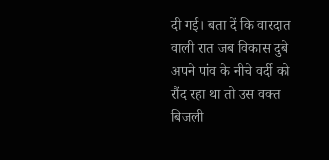दी गई। बता दें कि वारदात वाली रात जब विकास दुबे अपने पांव के नीचे वर्दी को रौंद रहा था तो उस वक्त बिजली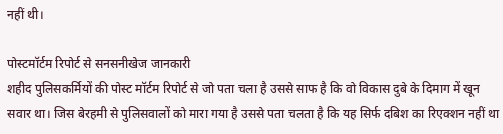नहीं थी।

पोस्टमॉर्टम रिपोर्ट से सनसनीखेज जानकारी
शहीद पुलिसकर्मियों की पोस्ट मॉर्टम रिपोर्ट से जो पता चला है उससे साफ है कि वो विकास दुबे के दिमाग में खून सवार था। जिस बेरहमी से पुलिसवालों को मारा गया है उससे पता चलता है कि यह सिर्फ दबिश का रिएक्शन नहीं था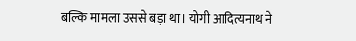बल्कि मामला उससे बड़ा था। योगी आदित्यनाथ ने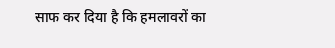साफ कर दिया है कि हमलावरों का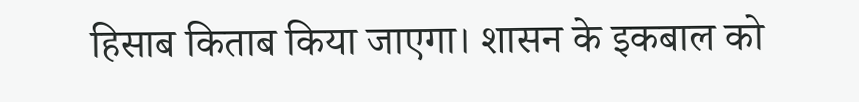हिसाब किताब किया जाएगा। शासन के इकबाल को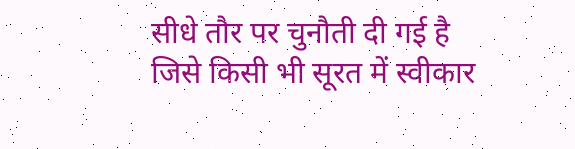सीधे तौर पर चुनौती दी गई है जिसे किसी भी सूरत में स्वीकार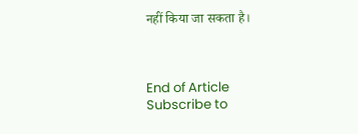नहीं किया जा सकता है।



End of Article
Subscribe to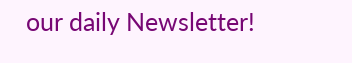our daily Newsletter!